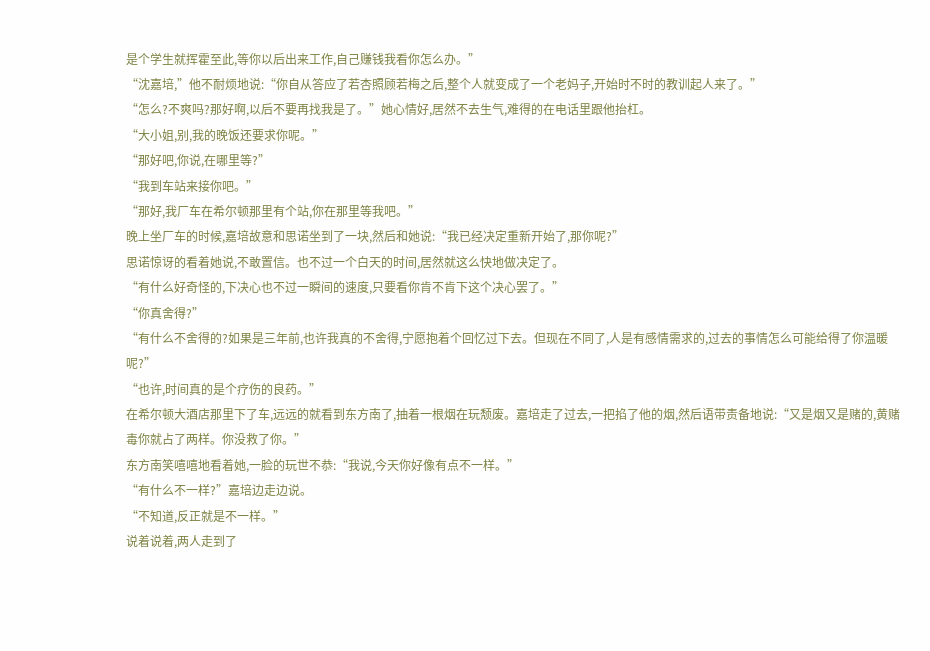是个学生就挥霍至此,等你以后出来工作,自己赚钱我看你怎么办。”
“沈嘉培,”他不耐烦地说:“你自从答应了若杏照顾若梅之后,整个人就变成了一个老妈子,开始时不时的教训起人来了。”
“怎么?不爽吗?那好啊,以后不要再找我是了。”她心情好,居然不去生气,难得的在电话里跟他抬杠。
“大小姐,别,我的晚饭还要求你呢。”
“那好吧,你说,在哪里等?”
“我到车站来接你吧。”
“那好,我厂车在希尔顿那里有个站,你在那里等我吧。”
晚上坐厂车的时候,嘉培故意和思诺坐到了一块,然后和她说:“我已经决定重新开始了,那你呢?”
思诺惊讶的看着她说,不敢置信。也不过一个白天的时间,居然就这么快地做决定了。
“有什么好奇怪的,下决心也不过一瞬间的速度,只要看你肯不肯下这个决心罢了。”
“你真舍得?”
“有什么不舍得的?如果是三年前,也许我真的不舍得,宁愿抱着个回忆过下去。但现在不同了,人是有感情需求的,过去的事情怎么可能给得了你温暖呢?”
“也许,时间真的是个疗伤的良药。”
在希尔顿大酒店那里下了车,远远的就看到东方南了,抽着一根烟在玩颓废。嘉培走了过去,一把掐了他的烟,然后语带责备地说:“又是烟又是赌的,黄赌毒你就占了两样。你没救了你。”
东方南笑嘻嘻地看着她,一脸的玩世不恭:“我说,今天你好像有点不一样。”
“有什么不一样?”嘉培边走边说。
“不知道,反正就是不一样。”
说着说着,两人走到了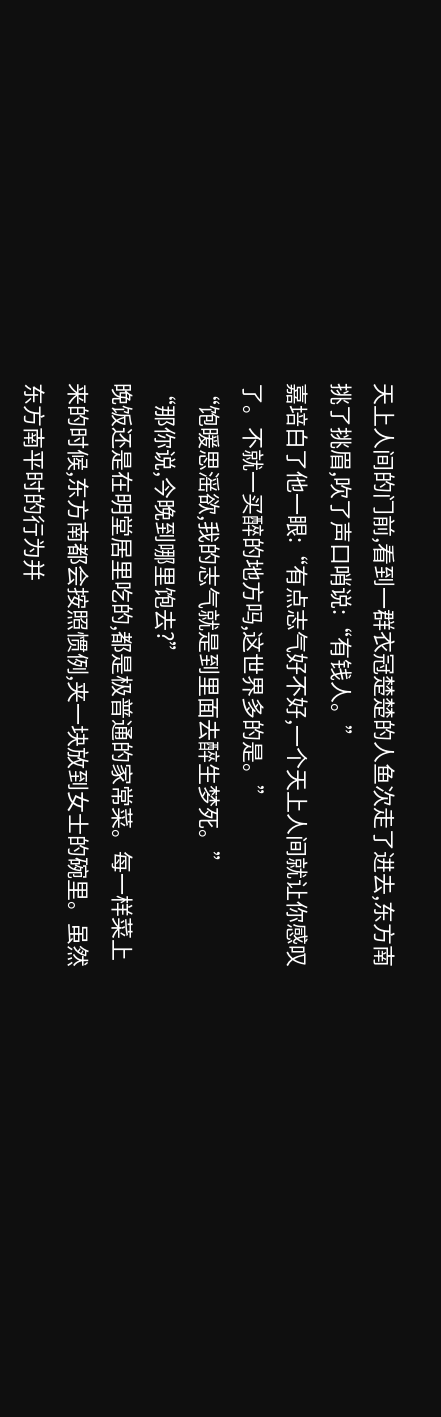天上人间的门前,看到一群衣冠楚楚的人鱼次走了进去,东方南挑了挑眉,吹了声口哨说:“有钱人。”
嘉培白了他一眼:“有点志气好不好,一个天上人间就让你感叹了。不就一买醉的地方吗,这世界多的是。”
“饱暖思滛欲,我的志气就是到里面去醉生梦死。”
“那你说,今晚到哪里饱去?”
晚饭还是在明堂居里吃的,都是极普通的家常菜。每一样菜上来的时候,东方南都会按照惯例,夹一块放到女士的碗里。虽然东方南平时的行为并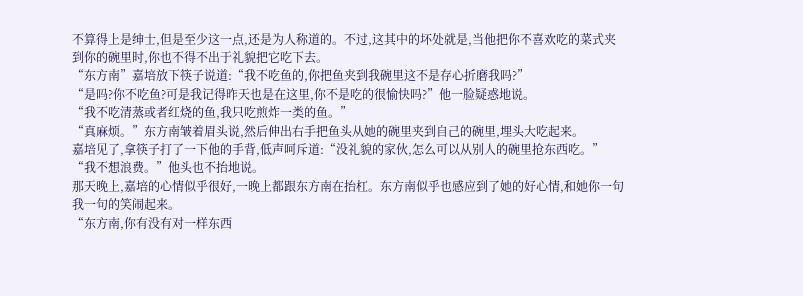不算得上是绅士,但是至少这一点,还是为人称道的。不过,这其中的坏处就是,当他把你不喜欢吃的菜式夹到你的碗里时,你也不得不出于礼貌把它吃下去。
“东方南”嘉培放下筷子说道:“我不吃鱼的,你把鱼夹到我碗里这不是存心折磨我吗?”
“是吗?你不吃鱼?可是我记得昨天也是在这里,你不是吃的很愉快吗?”他一脸疑惑地说。
“我不吃清蒸或者红烧的鱼,我只吃煎炸一类的鱼。”
“真麻烦。”东方南皱着眉头说,然后伸出右手把鱼头从她的碗里夹到自己的碗里,埋头大吃起来。
嘉培见了,拿筷子打了一下他的手背,低声呵斥道:“没礼貌的家伙,怎么可以从别人的碗里抢东西吃。”
“我不想浪费。”他头也不抬地说。
那天晚上,嘉培的心情似乎很好,一晚上都跟东方南在抬杠。东方南似乎也感应到了她的好心情,和她你一句我一句的笑闹起来。
“东方南,你有没有对一样东西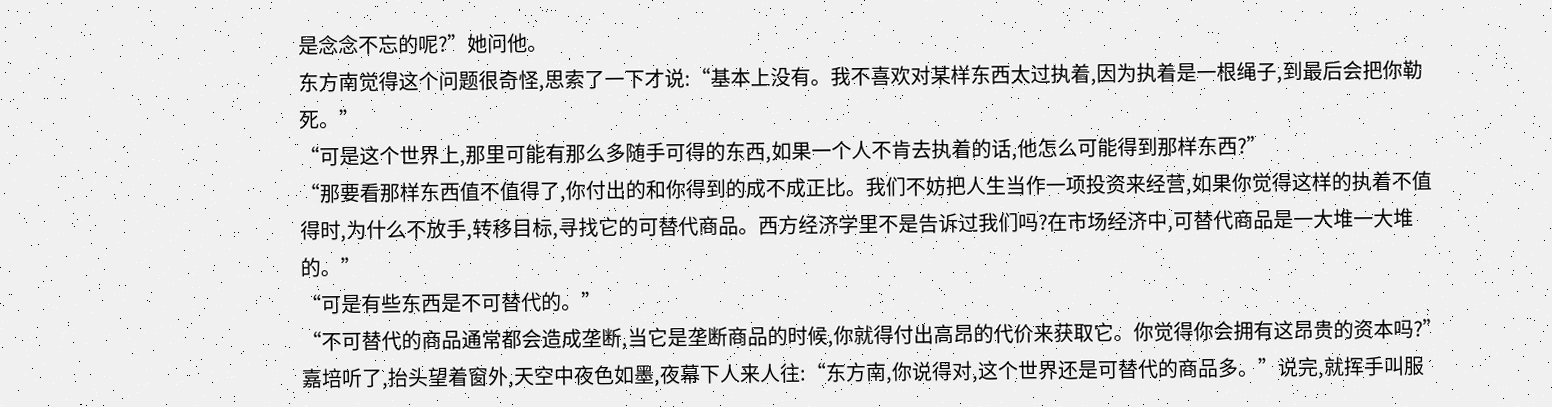是念念不忘的呢?”她问他。
东方南觉得这个问题很奇怪,思索了一下才说:“基本上没有。我不喜欢对某样东西太过执着,因为执着是一根绳子,到最后会把你勒死。”
“可是这个世界上,那里可能有那么多随手可得的东西,如果一个人不肯去执着的话,他怎么可能得到那样东西?”
“那要看那样东西值不值得了,你付出的和你得到的成不成正比。我们不妨把人生当作一项投资来经营,如果你觉得这样的执着不值得时,为什么不放手,转移目标,寻找它的可替代商品。西方经济学里不是告诉过我们吗?在市场经济中,可替代商品是一大堆一大堆的。”
“可是有些东西是不可替代的。”
“不可替代的商品通常都会造成垄断,当它是垄断商品的时候,你就得付出高昂的代价来获取它。你觉得你会拥有这昂贵的资本吗?”
嘉培听了,抬头望着窗外,天空中夜色如墨,夜幕下人来人往:“东方南,你说得对,这个世界还是可替代的商品多。”说完,就挥手叫服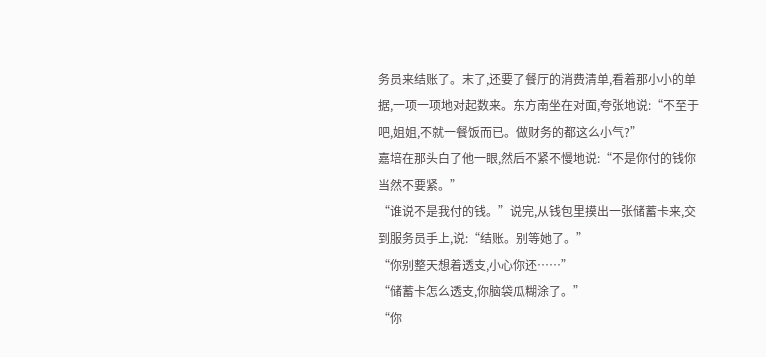务员来结账了。末了,还要了餐厅的消费清单,看着那小小的单据,一项一项地对起数来。东方南坐在对面,夸张地说:“不至于吧,姐姐,不就一餐饭而已。做财务的都这么小气?”
嘉培在那头白了他一眼,然后不紧不慢地说:“不是你付的钱你当然不要紧。”
“谁说不是我付的钱。”说完,从钱包里摸出一张储蓄卡来,交到服务员手上,说:“结账。别等她了。”
“你别整天想着透支,小心你还……”
“储蓄卡怎么透支,你脑袋瓜糊涂了。”
“你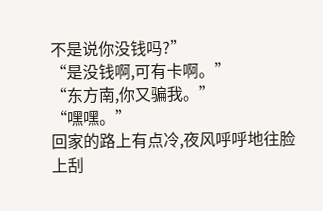不是说你没钱吗?”
“是没钱啊,可有卡啊。”
“东方南,你又骗我。”
“嘿嘿。”
回家的路上有点冷,夜风呼呼地往脸上刮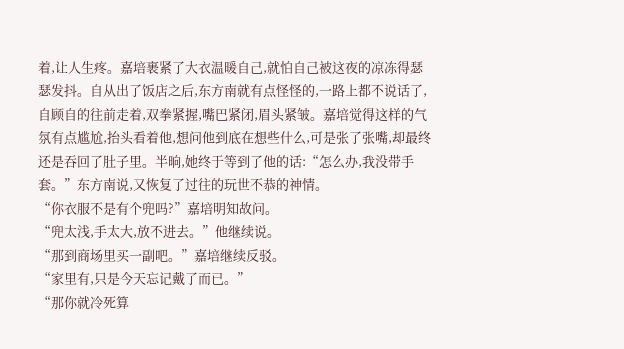着,让人生疼。嘉培裹紧了大衣温暖自己,就怕自己被这夜的凉冻得瑟瑟发抖。自从出了饭店之后,东方南就有点怪怪的,一路上都不说话了,自顾自的往前走着,双拳紧握,嘴巴紧闭,眉头紧皱。嘉培觉得这样的气氛有点尴尬,抬头看着他,想问他到底在想些什么,可是张了张嘴,却最终还是吞回了肚子里。半晌,她终于等到了他的话:“怎么办,我没带手套。”东方南说,又恢复了过往的玩世不恭的神情。
“你衣服不是有个兜吗?”嘉培明知故问。
“兜太浅,手太大,放不进去。”他继续说。
“那到商场里买一副吧。”嘉培继续反驳。
“家里有,只是今天忘记戴了而已。”
“那你就冷死算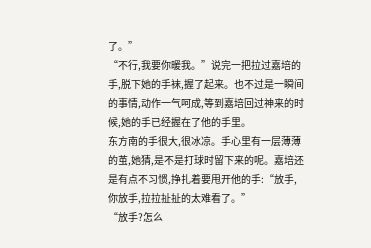了。”
“不行,我要你暖我。”说完一把拉过嘉培的手,脱下她的手袜,握了起来。也不过是一瞬间的事情,动作一气呵成,等到嘉培回过神来的时候,她的手已经握在了他的手里。
东方南的手很大,很冰凉。手心里有一层薄薄的茧,她猜,是不是打球时留下来的呢。嘉培还是有点不习惯,挣扎着要甩开他的手:“放手,你放手,拉拉扯扯的太难看了。”
“放手?怎么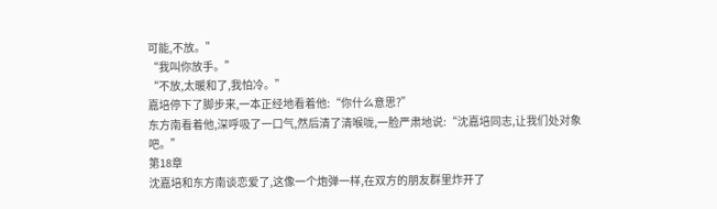可能,不放。”
“我叫你放手。”
“不放,太暖和了,我怕冷。”
嘉培停下了脚步来,一本正经地看着他:“你什么意思?”
东方南看着他,深呼吸了一口气,然后清了清喉咙,一脸严肃地说:“沈嘉培同志,让我们处对象吧。”
第18章
沈嘉培和东方南谈恋爱了,这像一个炮弹一样,在双方的朋友群里炸开了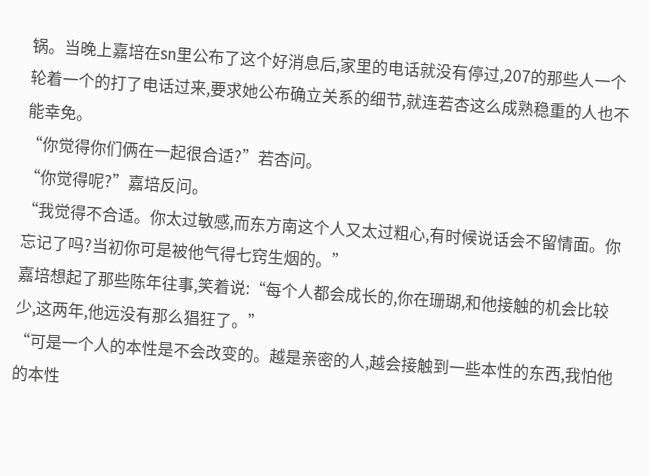锅。当晚上嘉培在sn里公布了这个好消息后,家里的电话就没有停过,207的那些人一个轮着一个的打了电话过来,要求她公布确立关系的细节,就连若杏这么成熟稳重的人也不能幸免。
“你觉得你们俩在一起很合适?”若杏问。
“你觉得呢?”嘉培反问。
“我觉得不合适。你太过敏感,而东方南这个人又太过粗心,有时候说话会不留情面。你忘记了吗?当初你可是被他气得七窍生烟的。”
嘉培想起了那些陈年往事,笑着说:“每个人都会成长的,你在珊瑚,和他接触的机会比较少,这两年,他远没有那么猖狂了。”
“可是一个人的本性是不会改变的。越是亲密的人,越会接触到一些本性的东西,我怕他的本性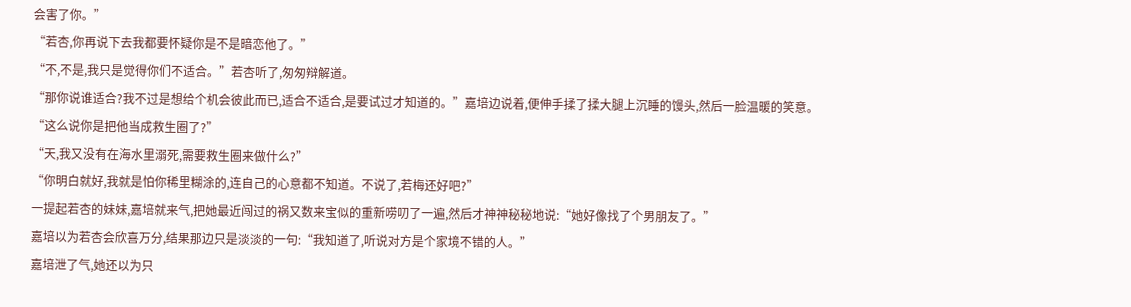会害了你。”
“若杏,你再说下去我都要怀疑你是不是暗恋他了。”
“不,不是,我只是觉得你们不适合。”若杏听了,匆匆辩解道。
“那你说谁适合?我不过是想给个机会彼此而已,适合不适合,是要试过才知道的。”嘉培边说着,便伸手揉了揉大腿上沉睡的馒头,然后一脸温暖的笑意。
“这么说你是把他当成救生圈了?”
“天,我又没有在海水里溺死,需要救生圈来做什么?”
“你明白就好,我就是怕你稀里糊涂的,连自己的心意都不知道。不说了,若梅还好吧?”
一提起若杏的妹妹,嘉培就来气,把她最近闯过的祸又数来宝似的重新唠叨了一遍,然后才神神秘秘地说:“她好像找了个男朋友了。”
嘉培以为若杏会欣喜万分,结果那边只是淡淡的一句:“我知道了,听说对方是个家境不错的人。”
嘉培泄了气,她还以为只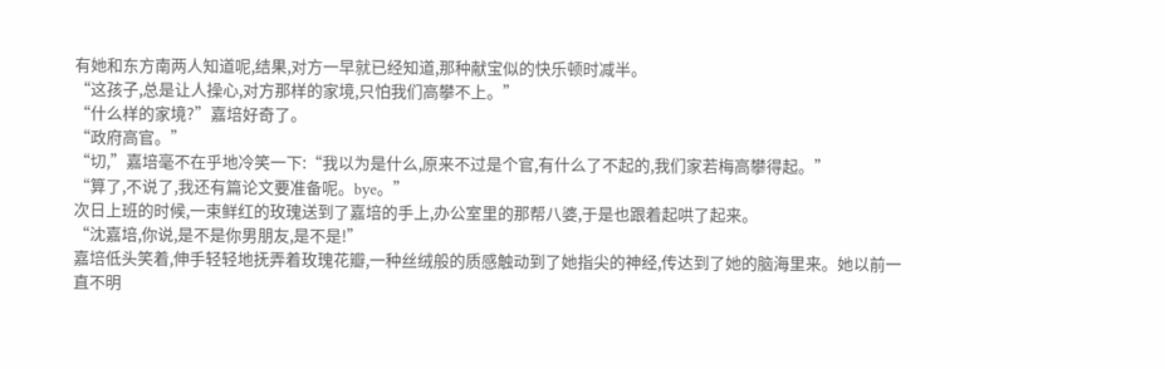有她和东方南两人知道呢,结果,对方一早就已经知道,那种献宝似的快乐顿时减半。
“这孩子,总是让人操心,对方那样的家境,只怕我们高攀不上。”
“什么样的家境?”嘉培好奇了。
“政府高官。”
“切,”嘉培毫不在乎地冷笑一下:“我以为是什么,原来不过是个官,有什么了不起的,我们家若梅高攀得起。”
“算了,不说了,我还有篇论文要准备呢。bye。”
次日上班的时候,一束鲜红的玫瑰送到了嘉培的手上,办公室里的那帮八婆,于是也跟着起哄了起来。
“沈嘉培,你说,是不是你男朋友,是不是!”
嘉培低头笑着,伸手轻轻地抚弄着玫瑰花瓣,一种丝绒般的质感触动到了她指尖的神经,传达到了她的脑海里来。她以前一直不明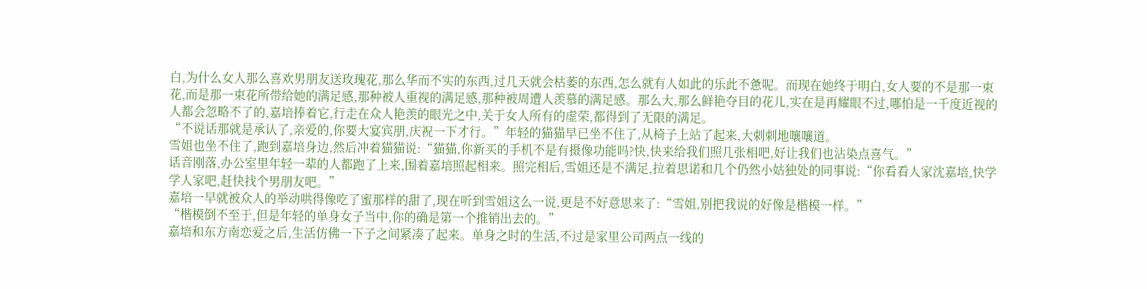白,为什么女人那么喜欢男朋友送玫瑰花,那么华而不实的东西,过几天就会枯萎的东西,怎么就有人如此的乐此不惫呢。而现在她终于明白,女人要的不是那一束花,而是那一束花所带给她的满足感,那种被人重视的满足感,那种被周遭人羡慕的满足感。那么大,那么鲜艳夺目的花儿,实在是再耀眼不过,哪怕是一千度近视的人都会忽略不了的,嘉培捧着它,行走在众人艳羡的眼光之中,关于女人所有的虚荣,都得到了无限的满足。
“不说话那就是承认了,亲爱的,你要大宴宾朋,庆祝一下才行。”年轻的猫猫早已坐不住了,从椅子上站了起来,大刺刺地嚷嚷道。
雪姐也坐不住了,跑到嘉培身边,然后冲着猫猫说:“猫猫,你新买的手机不是有摄像功能吗?快,快来给我们照几张相吧,好让我们也沾染点喜气。”
话音刚落,办公室里年轻一辈的人都跑了上来,围着嘉培照起相来。照完相后,雪姐还是不满足,拉着思诺和几个仍然小姑独处的同事说:“你看看人家沈嘉培,快学学人家吧,赶快找个男朋友吧。”
嘉培一早就被众人的举动哄得像吃了蜜那样的甜了,现在听到雪姐这么一说,更是不好意思来了:“雪姐,别把我说的好像是楷模一样。”
“楷模倒不至于,但是年轻的单身女子当中,你的确是第一个推销出去的。”
嘉培和东方南恋爱之后,生活仿佛一下子之间紧凑了起来。单身之时的生活,不过是家里公司两点一线的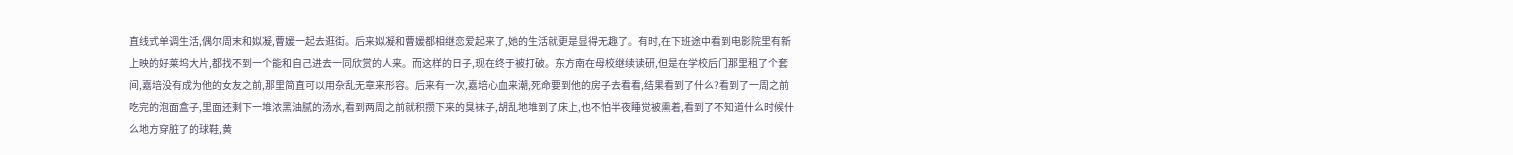直线式单调生活,偶尔周末和姒凝,曹媛一起去逛街。后来姒凝和曹媛都相继恋爱起来了,她的生活就更是显得无趣了。有时,在下班途中看到电影院里有新上映的好莱坞大片,都找不到一个能和自己进去一同欣赏的人来。而这样的日子,现在终于被打破。东方南在母校继续读研,但是在学校后门那里租了个套间,嘉培没有成为他的女友之前,那里简直可以用杂乱无章来形容。后来有一次,嘉培心血来潮,死命要到他的房子去看看,结果看到了什么?看到了一周之前吃完的泡面盒子,里面还剩下一堆浓黑油腻的汤水,看到两周之前就积攒下来的臭袜子,胡乱地堆到了床上,也不怕半夜睡觉被熏着,看到了不知道什么时候什么地方穿脏了的球鞋,黄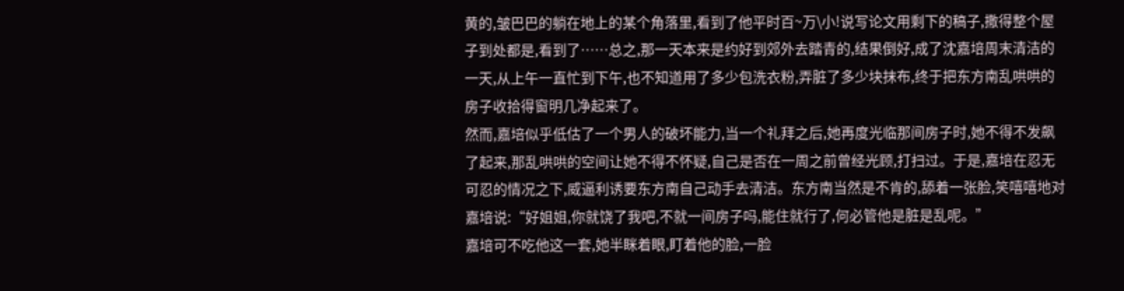黄的,皱巴巴的躺在地上的某个角落里,看到了他平时百~万\小!说写论文用剩下的稿子,撒得整个屋子到处都是,看到了……总之,那一天本来是约好到郊外去踏青的,结果倒好,成了沈嘉培周末清洁的一天,从上午一直忙到下午,也不知道用了多少包洗衣粉,弄脏了多少块抹布,终于把东方南乱哄哄的房子收拾得窗明几净起来了。
然而,嘉培似乎低估了一个男人的破坏能力,当一个礼拜之后,她再度光临那间房子时,她不得不发飙了起来,那乱哄哄的空间让她不得不怀疑,自己是否在一周之前曾经光顾,打扫过。于是,嘉培在忍无可忍的情况之下,威逼利诱要东方南自己动手去清洁。东方南当然是不肯的,舔着一张脸,笑嘻嘻地对嘉培说:“好姐姐,你就饶了我吧,不就一间房子吗,能住就行了,何必管他是脏是乱呢。”
嘉培可不吃他这一套,她半眯着眼,盯着他的脸,一脸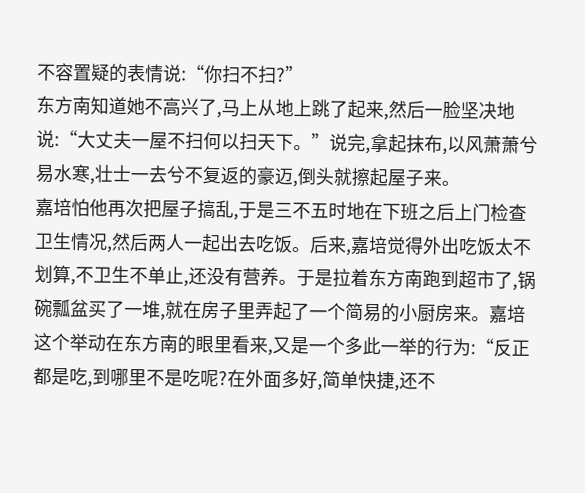不容置疑的表情说:“你扫不扫?”
东方南知道她不高兴了,马上从地上跳了起来,然后一脸坚决地说:“大丈夫一屋不扫何以扫天下。”说完,拿起抹布,以风萧萧兮易水寒,壮士一去兮不复返的豪迈,倒头就擦起屋子来。
嘉培怕他再次把屋子搞乱,于是三不五时地在下班之后上门检查卫生情况,然后两人一起出去吃饭。后来,嘉培觉得外出吃饭太不划算,不卫生不单止,还没有营养。于是拉着东方南跑到超市了,锅碗瓢盆买了一堆,就在房子里弄起了一个简易的小厨房来。嘉培这个举动在东方南的眼里看来,又是一个多此一举的行为:“反正都是吃,到哪里不是吃呢?在外面多好,简单快捷,还不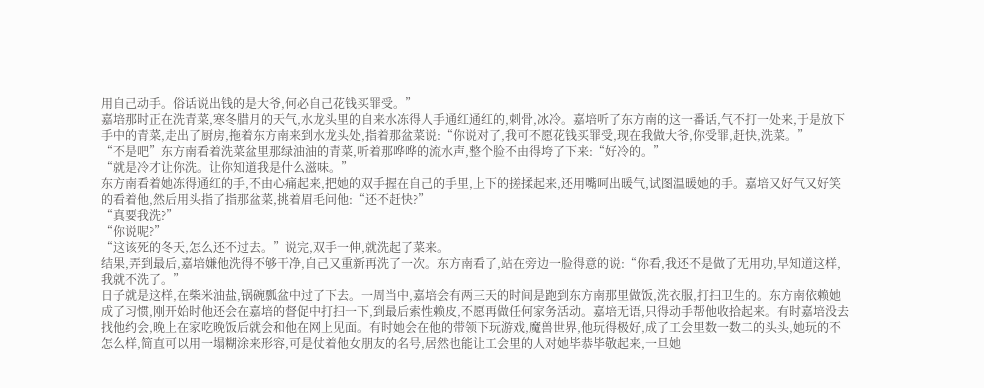用自己动手。俗话说出钱的是大爷,何必自己花钱买罪受。”
嘉培那时正在洗青菜,寒冬腊月的天气,水龙头里的自来水冻得人手通红通红的,刺骨,冰冷。嘉培听了东方南的这一番话,气不打一处来,于是放下手中的青菜,走出了厨房,拖着东方南来到水龙头处,指着那盆菜说:“你说对了,我可不愿花钱买罪受,现在我做大爷,你受罪,赶快,洗菜。”
“不是吧”东方南看着洗菜盆里那绿油油的青菜,听着那哗哗的流水声,整个脸不由得垮了下来:“好冷的。”
“就是冷才让你洗。让你知道我是什么滋味。”
东方南看着她冻得通红的手,不由心痛起来,把她的双手握在自己的手里,上下的搓揉起来,还用嘴呵出暖气,试图温暖她的手。嘉培又好气又好笑的看着他,然后用头指了指那盆菜,挑着眉毛问他:“还不赶快?”
“真要我洗?”
“你说呢?”
“这该死的冬天,怎么还不过去。”说完,双手一伸,就洗起了菜来。
结果,弄到最后,嘉培嫌他洗得不够干净,自己又重新再洗了一次。东方南看了,站在旁边一脸得意的说:“你看,我还不是做了无用功,早知道这样,我就不洗了。”
日子就是这样,在柴米油盐,锅碗瓢盆中过了下去。一周当中,嘉培会有两三天的时间是跑到东方南那里做饭,洗衣服,打扫卫生的。东方南依赖她成了习惯,刚开始时他还会在嘉培的督促中打扫一下,到最后索性赖皮,不愿再做任何家务活动。嘉培无语,只得动手帮他收拾起来。有时嘉培没去找他约会,晚上在家吃晚饭后就会和他在网上见面。有时她会在他的带领下玩游戏,魔兽世界,他玩得极好,成了工会里数一数二的头头,她玩的不怎么样,简直可以用一塌糊涂来形容,可是仗着他女朋友的名号,居然也能让工会里的人对她毕恭毕敬起来,一旦她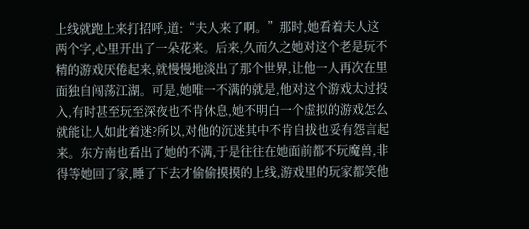上线就跑上来打招呼,道:“夫人来了啊。”那时,她看着夫人这两个字,心里开出了一朵花来。后来,久而久之她对这个老是玩不精的游戏厌倦起来,就慢慢地淡出了那个世界,让他一人再次在里面独自闯荡江湖。可是,她唯一不满的就是,他对这个游戏太过投入,有时甚至玩至深夜也不肯休息,她不明白一个虚拟的游戏怎么就能让人如此着迷?所以,对他的沉迷其中不肯自拔也妥有怨言起来。东方南也看出了她的不满,于是往往在她面前都不玩魔兽,非得等她回了家,睡了下去才偷偷摸摸的上线,游戏里的玩家都笑他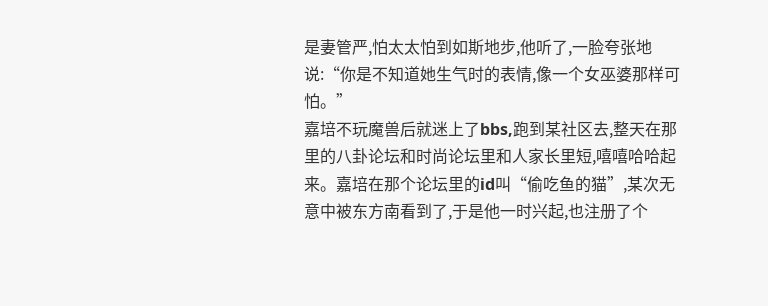是妻管严,怕太太怕到如斯地步,他听了,一脸夸张地说:“你是不知道她生气时的表情,像一个女巫婆那样可怕。”
嘉培不玩魔兽后就迷上了bbs,跑到某社区去,整天在那里的八卦论坛和时尚论坛里和人家长里短,嘻嘻哈哈起来。嘉培在那个论坛里的id叫“偷吃鱼的猫”,某次无意中被东方南看到了,于是他一时兴起,也注册了个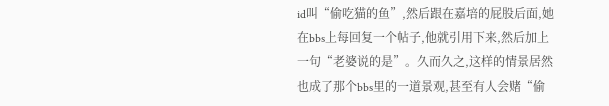id叫“偷吃猫的鱼”,然后跟在嘉培的屁股后面,她在bbs上每回复一个帖子,他就引用下来,然后加上一句“老婆说的是”。久而久之,这样的情景居然也成了那个bbs里的一道景观,甚至有人会赌“偷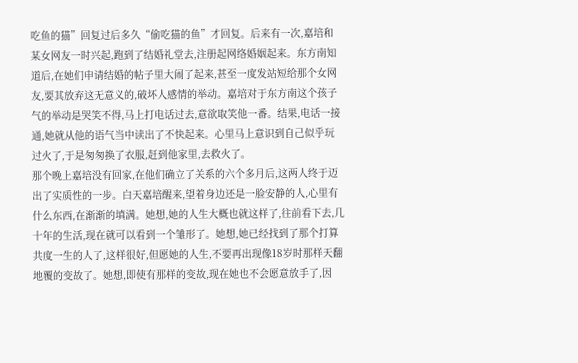吃鱼的猫”回复过后多久“偷吃猫的鱼”才回复。后来有一次,嘉培和某女网友一时兴起,跑到了结婚礼堂去,注册起网络婚姻起来。东方南知道后,在她们申请结婚的帖子里大闹了起来,甚至一度发站短给那个女网友,要其放弃这无意义的,破坏人感情的举动。嘉培对于东方南这个孩子气的举动是哭笑不得,马上打电话过去,意欲取笑他一番。结果,电话一接通,她就从他的语气当中读出了不快起来。心里马上意识到自己似乎玩过火了,于是匆匆换了衣服,赶到他家里,去救火了。
那个晚上嘉培没有回家,在他们确立了关系的六个多月后,这两人终于迈出了实质性的一步。白天嘉培醒来,望着身边还是一脸安静的人,心里有什么东西,在渐渐的填满。她想,她的人生大概也就这样了,往前看下去,几十年的生活,现在就可以看到一个雏形了。她想,她已经找到了那个打算共度一生的人了,这样很好,但愿她的人生,不要再出现像18岁时那样天翻地覆的变故了。她想,即使有那样的变故,现在她也不会愿意放手了,因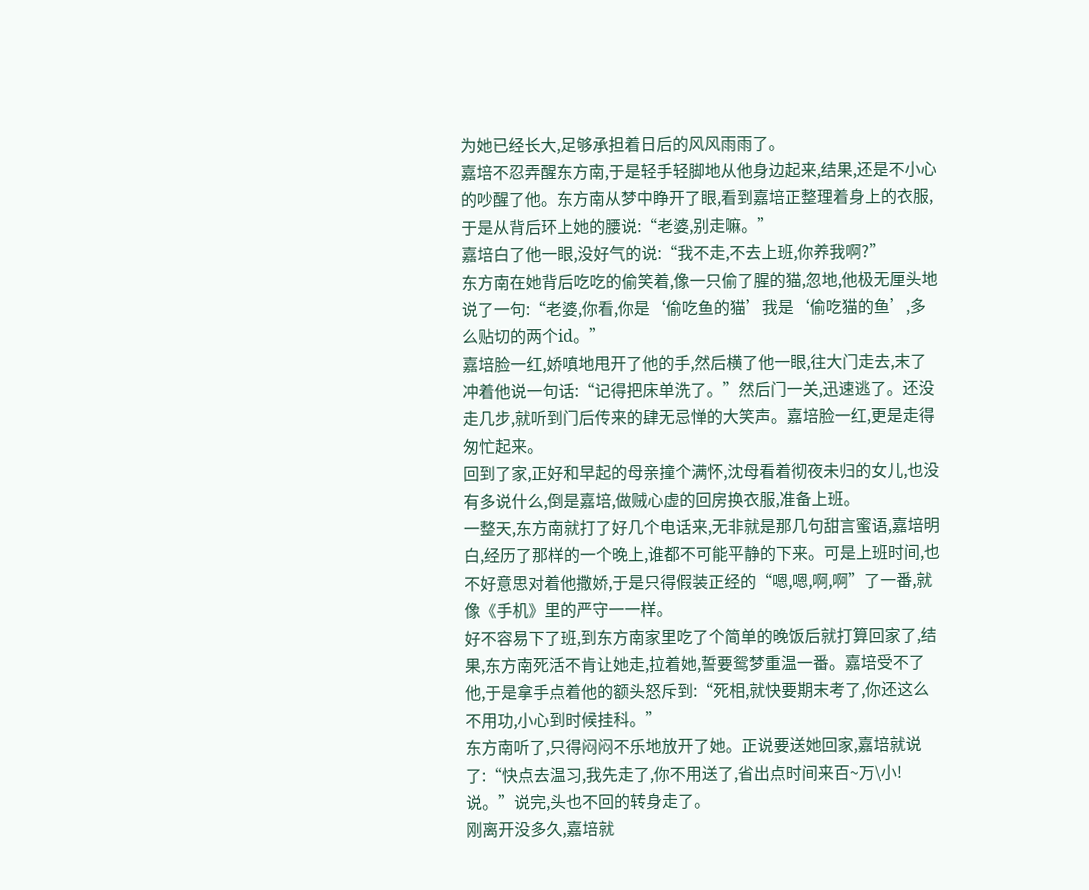为她已经长大,足够承担着日后的风风雨雨了。
嘉培不忍弄醒东方南,于是轻手轻脚地从他身边起来,结果,还是不小心的吵醒了他。东方南从梦中睁开了眼,看到嘉培正整理着身上的衣服,于是从背后环上她的腰说:“老婆,别走嘛。”
嘉培白了他一眼,没好气的说:“我不走,不去上班,你养我啊?”
东方南在她背后吃吃的偷笑着,像一只偷了腥的猫,忽地,他极无厘头地说了一句:“老婆,你看,你是‘偷吃鱼的猫’我是‘偷吃猫的鱼’,多么贴切的两个id。”
嘉培脸一红,娇嗔地甩开了他的手,然后横了他一眼,往大门走去,末了冲着他说一句话:“记得把床单洗了。”然后门一关,迅速逃了。还没走几步,就听到门后传来的肆无忌惮的大笑声。嘉培脸一红,更是走得匆忙起来。
回到了家,正好和早起的母亲撞个满怀,沈母看着彻夜未归的女儿,也没有多说什么,倒是嘉培,做贼心虚的回房换衣服,准备上班。
一整天,东方南就打了好几个电话来,无非就是那几句甜言蜜语,嘉培明白,经历了那样的一个晚上,谁都不可能平静的下来。可是上班时间,也不好意思对着他撒娇,于是只得假装正经的“嗯,嗯,啊,啊”了一番,就像《手机》里的严守一一样。
好不容易下了班,到东方南家里吃了个简单的晚饭后就打算回家了,结果,东方南死活不肯让她走,拉着她,誓要鸳梦重温一番。嘉培受不了他,于是拿手点着他的额头怒斥到:“死相,就快要期末考了,你还这么不用功,小心到时候挂科。”
东方南听了,只得闷闷不乐地放开了她。正说要送她回家,嘉培就说了:“快点去温习,我先走了,你不用送了,省出点时间来百~万\小!说。”说完,头也不回的转身走了。
刚离开没多久,嘉培就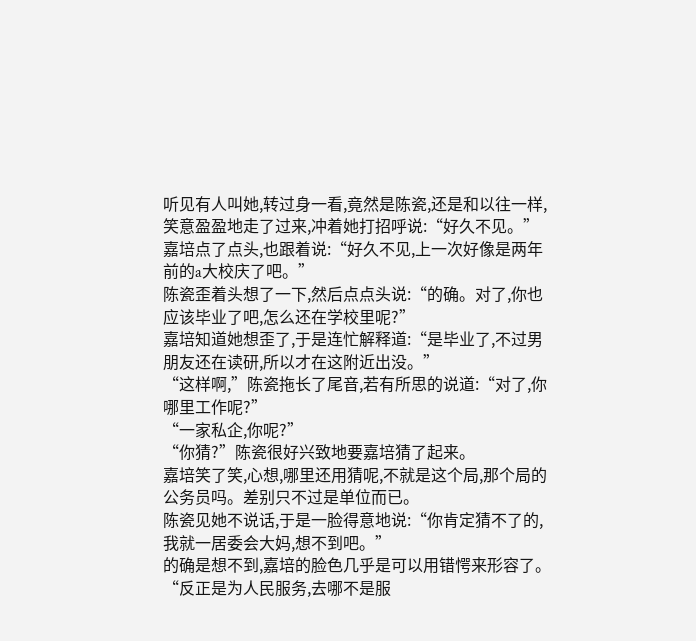听见有人叫她,转过身一看,竟然是陈瓷,还是和以往一样,笑意盈盈地走了过来,冲着她打招呼说:“好久不见。”
嘉培点了点头,也跟着说:“好久不见,上一次好像是两年前的a大校庆了吧。”
陈瓷歪着头想了一下,然后点点头说:“的确。对了,你也应该毕业了吧,怎么还在学校里呢?”
嘉培知道她想歪了,于是连忙解释道:“是毕业了,不过男朋友还在读研,所以才在这附近出没。”
“这样啊,”陈瓷拖长了尾音,若有所思的说道:“对了,你哪里工作呢?”
“一家私企,你呢?”
“你猜?”陈瓷很好兴致地要嘉培猜了起来。
嘉培笑了笑,心想,哪里还用猜呢,不就是这个局,那个局的公务员吗。差别只不过是单位而已。
陈瓷见她不说话,于是一脸得意地说:“你肯定猜不了的,我就一居委会大妈,想不到吧。”
的确是想不到,嘉培的脸色几乎是可以用错愕来形容了。
“反正是为人民服务,去哪不是服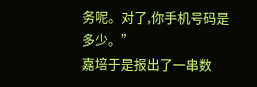务呢。对了,你手机号码是多少。”
嘉培于是报出了一串数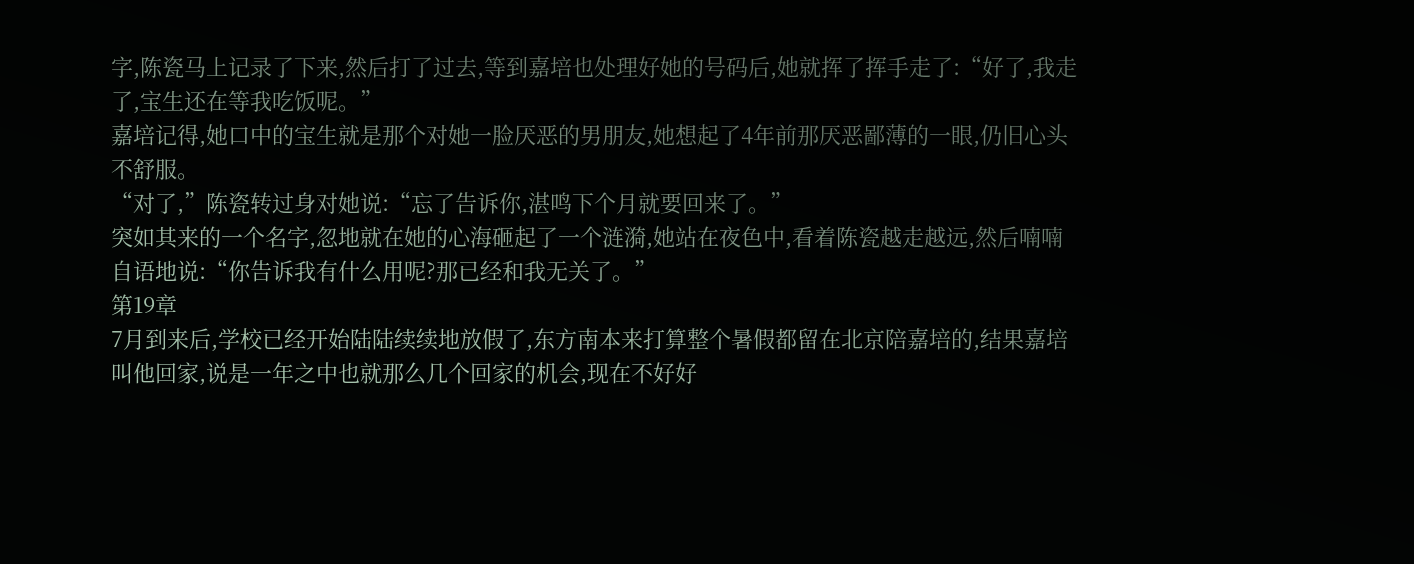字,陈瓷马上记录了下来,然后打了过去,等到嘉培也处理好她的号码后,她就挥了挥手走了:“好了,我走了,宝生还在等我吃饭呢。”
嘉培记得,她口中的宝生就是那个对她一脸厌恶的男朋友,她想起了4年前那厌恶鄙薄的一眼,仍旧心头不舒服。
“对了,”陈瓷转过身对她说:“忘了告诉你,湛鸣下个月就要回来了。”
突如其来的一个名字,忽地就在她的心海砸起了一个涟漪,她站在夜色中,看着陈瓷越走越远,然后喃喃自语地说:“你告诉我有什么用呢?那已经和我无关了。”
第19章
7月到来后,学校已经开始陆陆续续地放假了,东方南本来打算整个暑假都留在北京陪嘉培的,结果嘉培叫他回家,说是一年之中也就那么几个回家的机会,现在不好好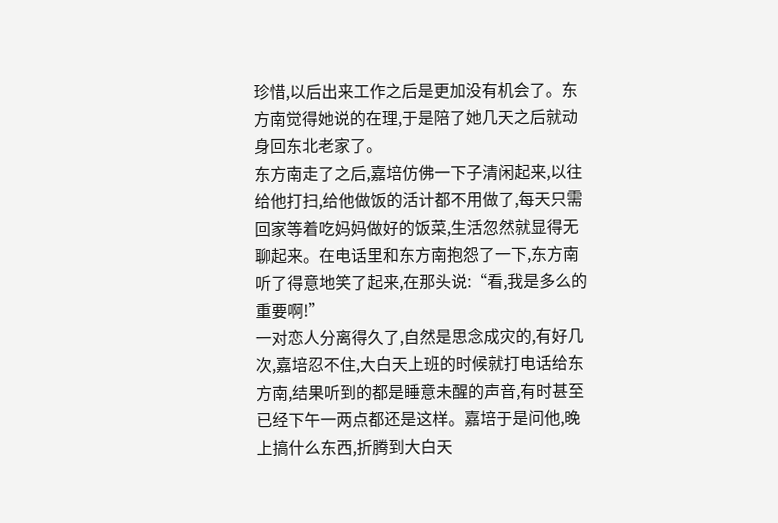珍惜,以后出来工作之后是更加没有机会了。东方南觉得她说的在理,于是陪了她几天之后就动身回东北老家了。
东方南走了之后,嘉培仿佛一下子清闲起来,以往给他打扫,给他做饭的活计都不用做了,每天只需回家等着吃妈妈做好的饭菜,生活忽然就显得无聊起来。在电话里和东方南抱怨了一下,东方南听了得意地笑了起来,在那头说:“看,我是多么的重要啊!”
一对恋人分离得久了,自然是思念成灾的,有好几次,嘉培忍不住,大白天上班的时候就打电话给东方南,结果听到的都是睡意未醒的声音,有时甚至已经下午一两点都还是这样。嘉培于是问他,晚上搞什么东西,折腾到大白天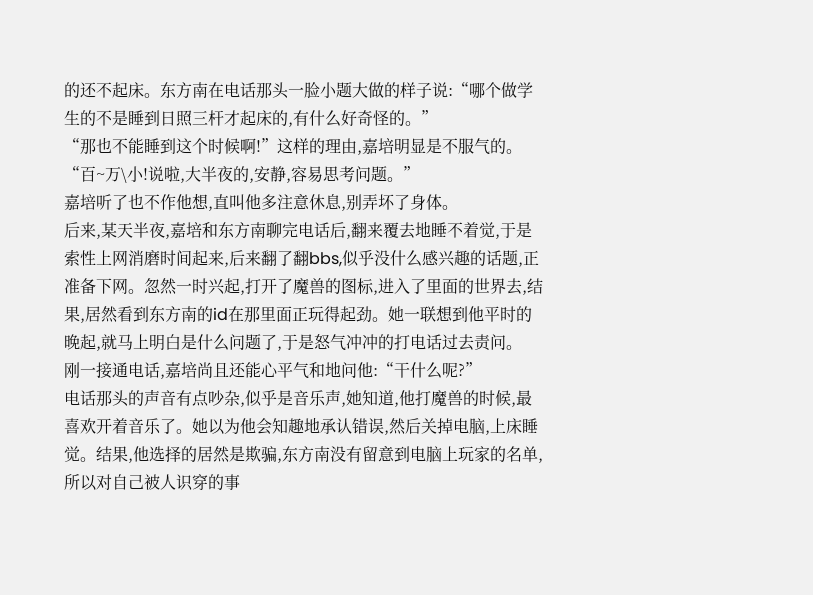的还不起床。东方南在电话那头一脸小题大做的样子说:“哪个做学生的不是睡到日照三杆才起床的,有什么好奇怪的。”
“那也不能睡到这个时候啊!”这样的理由,嘉培明显是不服气的。
“百~万\小!说啦,大半夜的,安静,容易思考问题。”
嘉培听了也不作他想,直叫他多注意休息,别弄坏了身体。
后来,某天半夜,嘉培和东方南聊完电话后,翻来覆去地睡不着觉,于是索性上网消磨时间起来,后来翻了翻bbs,似乎没什么感兴趣的话题,正准备下网。忽然一时兴起,打开了魔兽的图标,进入了里面的世界去,结果,居然看到东方南的id在那里面正玩得起劲。她一联想到他平时的晚起,就马上明白是什么问题了,于是怒气冲冲的打电话过去责问。
刚一接通电话,嘉培尚且还能心平气和地问他:“干什么呢?”
电话那头的声音有点吵杂,似乎是音乐声,她知道,他打魔兽的时候,最喜欢开着音乐了。她以为他会知趣地承认错误,然后关掉电脑,上床睡觉。结果,他选择的居然是欺骗,东方南没有留意到电脑上玩家的名单,所以对自己被人识穿的事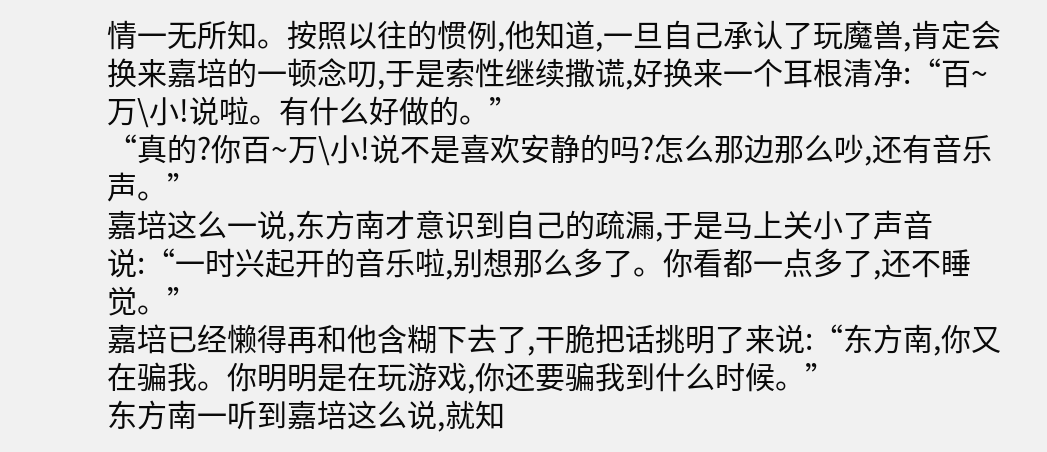情一无所知。按照以往的惯例,他知道,一旦自己承认了玩魔兽,肯定会换来嘉培的一顿念叨,于是索性继续撒谎,好换来一个耳根清净:“百~万\小!说啦。有什么好做的。”
“真的?你百~万\小!说不是喜欢安静的吗?怎么那边那么吵,还有音乐声。”
嘉培这么一说,东方南才意识到自己的疏漏,于是马上关小了声音说:“一时兴起开的音乐啦,别想那么多了。你看都一点多了,还不睡觉。”
嘉培已经懒得再和他含糊下去了,干脆把话挑明了来说:“东方南,你又在骗我。你明明是在玩游戏,你还要骗我到什么时候。”
东方南一听到嘉培这么说,就知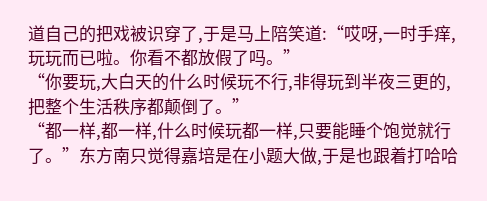道自己的把戏被识穿了,于是马上陪笑道:“哎呀,一时手痒,玩玩而已啦。你看不都放假了吗。”
“你要玩,大白天的什么时候玩不行,非得玩到半夜三更的,把整个生活秩序都颠倒了。”
“都一样,都一样,什么时候玩都一样,只要能睡个饱觉就行了。”东方南只觉得嘉培是在小题大做,于是也跟着打哈哈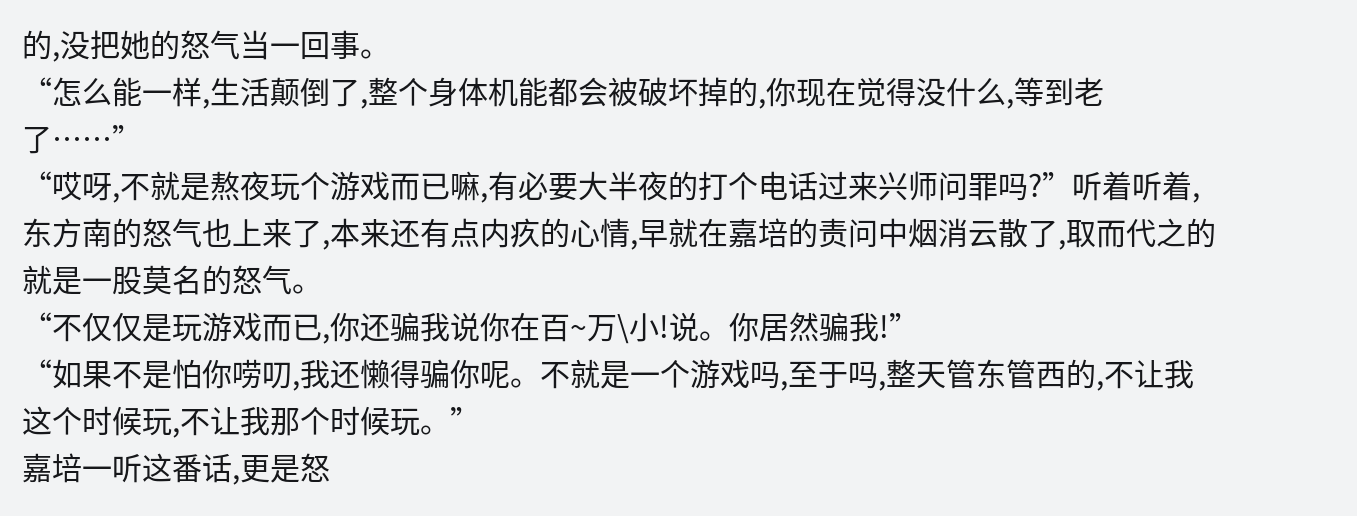的,没把她的怒气当一回事。
“怎么能一样,生活颠倒了,整个身体机能都会被破坏掉的,你现在觉得没什么,等到老了……”
“哎呀,不就是熬夜玩个游戏而已嘛,有必要大半夜的打个电话过来兴师问罪吗?”听着听着,东方南的怒气也上来了,本来还有点内疚的心情,早就在嘉培的责问中烟消云散了,取而代之的就是一股莫名的怒气。
“不仅仅是玩游戏而已,你还骗我说你在百~万\小!说。你居然骗我!”
“如果不是怕你唠叨,我还懒得骗你呢。不就是一个游戏吗,至于吗,整天管东管西的,不让我这个时候玩,不让我那个时候玩。”
嘉培一听这番话,更是怒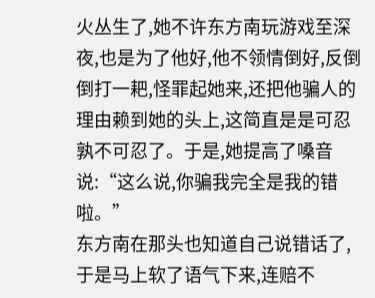火丛生了,她不许东方南玩游戏至深夜,也是为了他好,他不领情倒好,反倒倒打一耙,怪罪起她来,还把他骗人的理由赖到她的头上,这简直是是可忍孰不可忍了。于是,她提高了嗓音说:“这么说,你骗我完全是我的错啦。”
东方南在那头也知道自己说错话了,于是马上软了语气下来,连赔不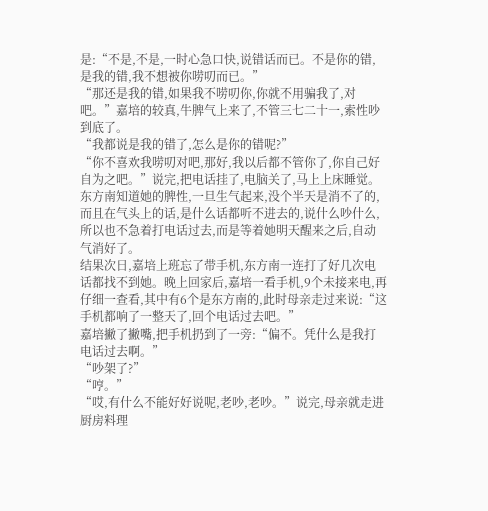是:“不是,不是,一时心急口快,说错话而已。不是你的错,是我的错,我不想被你唠叨而已。”
“那还是我的错,如果我不唠叨你,你就不用骗我了,对吧。”嘉培的较真,牛脾气上来了,不管三七二十一,索性吵到底了。
“我都说是我的错了,怎么是你的错呢?”
“你不喜欢我唠叨对吧,那好,我以后都不管你了,你自己好自为之吧。”说完,把电话挂了,电脑关了,马上上床睡觉。东方南知道她的脾性,一旦生气起来,没个半天是消不了的,而且在气头上的话,是什么话都听不进去的,说什么吵什么,所以也不急着打电话过去,而是等着她明天醒来之后,自动气消好了。
结果次日,嘉培上班忘了带手机,东方南一连打了好几次电话都找不到她。晚上回家后,嘉培一看手机,9个未接来电,再仔细一查看,其中有6个是东方南的,此时母亲走过来说:“这手机都响了一整天了,回个电话过去吧。”
嘉培撇了撇嘴,把手机扔到了一旁:“偏不。凭什么是我打电话过去啊。”
“吵架了?”
“哼。”
“哎,有什么不能好好说呢,老吵,老吵。”说完,母亲就走进厨房料理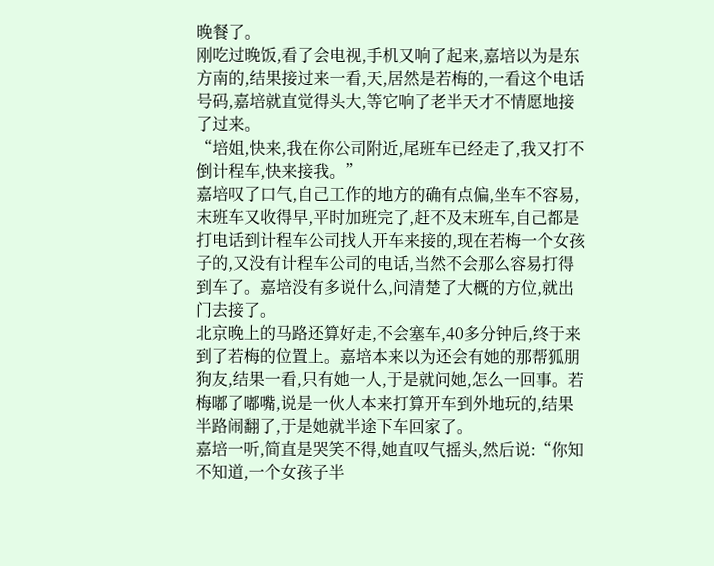晚餐了。
刚吃过晚饭,看了会电视,手机又响了起来,嘉培以为是东方南的,结果接过来一看,天,居然是若梅的,一看这个电话号码,嘉培就直觉得头大,等它响了老半天才不情愿地接了过来。
“培姐,快来,我在你公司附近,尾班车已经走了,我又打不倒计程车,快来接我。”
嘉培叹了口气,自己工作的地方的确有点偏,坐车不容易,末班车又收得早,平时加班完了,赶不及末班车,自己都是打电话到计程车公司找人开车来接的,现在若梅一个女孩子的,又没有计程车公司的电话,当然不会那么容易打得到车了。嘉培没有多说什么,问清楚了大概的方位,就出门去接了。
北京晚上的马路还算好走,不会塞车,40多分钟后,终于来到了若梅的位置上。嘉培本来以为还会有她的那帮狐朋狗友,结果一看,只有她一人,于是就问她,怎么一回事。若梅嘟了嘟嘴,说是一伙人本来打算开车到外地玩的,结果半路闹翻了,于是她就半途下车回家了。
嘉培一听,简直是哭笑不得,她直叹气摇头,然后说:“你知不知道,一个女孩子半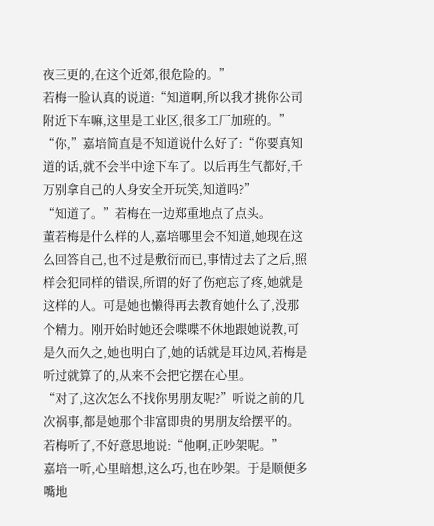夜三更的,在这个近郊,很危险的。”
若梅一脸认真的说道:“知道啊,所以我才挑你公司附近下车嘛,这里是工业区,很多工厂加班的。”
“你,”嘉培简直是不知道说什么好了:“你要真知道的话,就不会半中途下车了。以后再生气都好,千万别拿自己的人身安全开玩笑,知道吗?”
“知道了。”若梅在一边郑重地点了点头。
董若梅是什么样的人,嘉培哪里会不知道,她现在这么回答自己,也不过是敷衍而已,事情过去了之后,照样会犯同样的错误,所谓的好了伤疤忘了疼,她就是这样的人。可是她也懒得再去教育她什么了,没那个精力。刚开始时她还会喋喋不休地跟她说教,可是久而久之,她也明白了,她的话就是耳边风,若梅是听过就算了的,从来不会把它摆在心里。
“对了,这次怎么不找你男朋友呢?”听说之前的几次祸事,都是她那个非富即贵的男朋友给摆平的。
若梅听了,不好意思地说:“他啊,正吵架呢。”
嘉培一听,心里暗想,这么巧,也在吵架。于是顺便多嘴地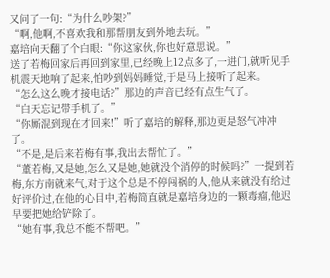又问了一句:“为什么吵架?”
“啊,他啊,不喜欢我和那帮朋友到外地去玩。”
嘉培向天翻了个白眼:“你这家伙,你也好意思说。”
送了若梅回家后再回到家里,已经晚上12点多了,一进门,就听见手机震天地响了起来,怕吵到妈妈睡觉,于是马上接听了起来。
“怎么这么晚才接电话?”那边的声音已经有点生气了。
“白天忘记带手机了。”
“你厮混到现在才回来!”听了嘉培的解释,那边更是怒气冲冲了。
“不是,是后来若梅有事,我出去帮忙了。”
“董若梅,又是她,怎么又是她,她就没个消停的时候吗?”一提到若梅,东方南就来气,对于这个总是不停闯祸的人,他从来就没有给过好评价过,在他的心目中,若梅简直就是嘉培身边的一颗毒瘤,他迟早要把她给铲除了。
“她有事,我总不能不帮吧。”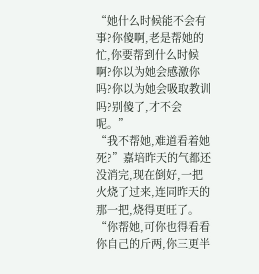“她什么时候能不会有事?你傻啊,老是帮她的忙,你要帮到什么时候啊?你以为她会感激你吗?你以为她会吸取教训吗?别傻了,才不会呢。”
“我不帮她,难道看着她死?”嘉培昨天的气都还没消完,现在倒好,一把火烧了过来,连同昨天的那一把,烧得更旺了。
“你帮她,可你也得看看你自己的斤两,你三更半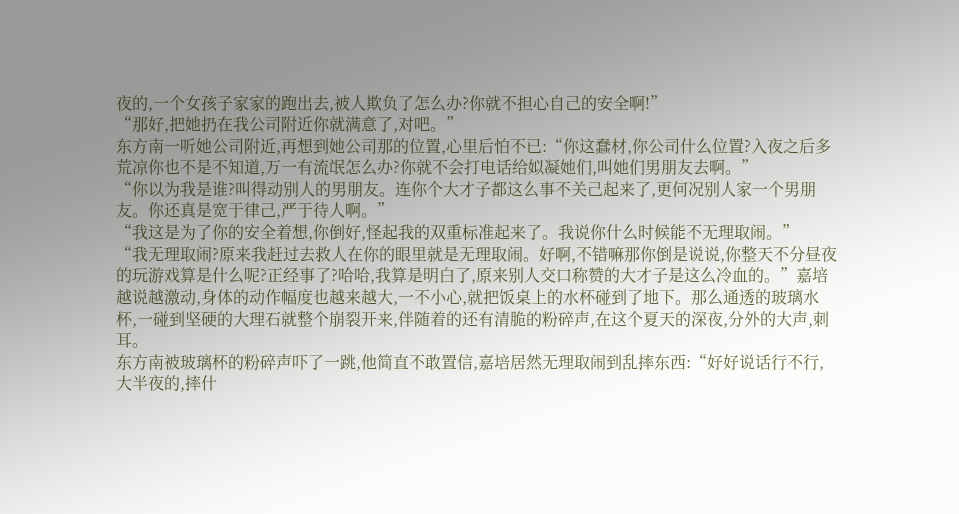夜的,一个女孩子家家的跑出去,被人欺负了怎么办?你就不担心自己的安全啊!”
“那好,把她扔在我公司附近你就满意了,对吧。”
东方南一听她公司附近,再想到她公司那的位置,心里后怕不已:“你这蠢材,你公司什么位置?入夜之后多荒凉你也不是不知道,万一有流氓怎么办?你就不会打电话给姒凝她们,叫她们男朋友去啊。”
“你以为我是谁?叫得动别人的男朋友。连你个大才子都这么事不关己起来了,更何况别人家一个男朋友。你还真是宽于律己,严于待人啊。”
“我这是为了你的安全着想,你倒好,怪起我的双重标准起来了。我说你什么时候能不无理取闹。”
“我无理取闹?原来我赶过去救人在你的眼里就是无理取闹。好啊,不错嘛那你倒是说说,你整天不分昼夜的玩游戏算是什么呢?正经事了?哈哈,我算是明白了,原来别人交口称赞的大才子是这么冷血的。”嘉培越说越激动,身体的动作幅度也越来越大,一不小心,就把饭桌上的水杯碰到了地下。那么通透的玻璃水杯,一碰到坚硬的大理石就整个崩裂开来,伴随着的还有清脆的粉碎声,在这个夏天的深夜,分外的大声,刺耳。
东方南被玻璃杯的粉碎声吓了一跳,他简直不敢置信,嘉培居然无理取闹到乱摔东西:“好好说话行不行,大半夜的,摔什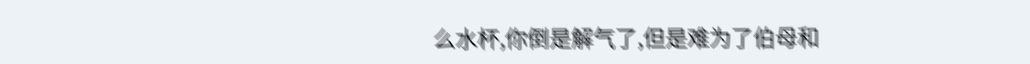么水杯,你倒是解气了,但是难为了伯母和